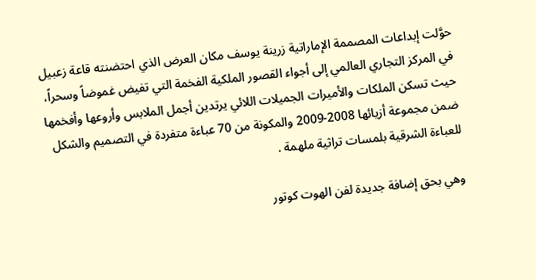حوَّلت إبداعات المصممة الإماراتية زرينة يوسف مكان العرض الذي احتضنته قاعة زعبيل في المركز التجاري العالمي إلى أجواء القصور الملكية الفخمة التي تفيض غموضاً وسحراً، حيث تسكن الملكات والأميرات الجميلات اللائي يرتدين أجمل الملابس وأروعها وأفخمها ضمن مجموعة أزيائها 2008-2009 والمكونة من 70 عباءة متفردة في التصميم والشكل للعباءة الشرقية بلمسات تراثية ملهمة .

وهي بحق إضافة جديدة لفن الهوت كوتور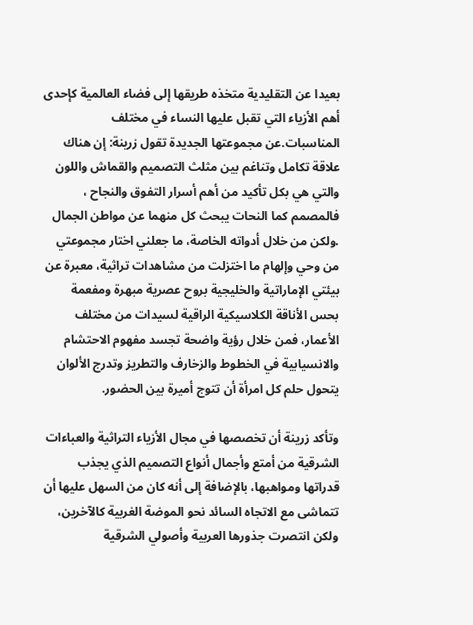بعيدا عن التقليدية متخذه طريقها إلى فضاء العالمية كإحدى أهم الأزياء التي تقبل عليها النساء في مختلف المناسبات.عن مجموعتها الجديدة تقول زرينة: إن هناك علاقة تكامل وتناغم بين مثلث التصميم والقماش واللون والتي هي بكل تأكيد من أهم أسرار التفوق والنجاح ، فالمصمم كما النحات يبحث كل منهما عن مواطن الجمال .ولكن من خلال أدواته الخاصة، ما جعلني اختار مجموعتي من وحي وإلهام ما اختزلت من مشاهدات تراثية، معبرة عن بيئتي الإماراتية والخليجية بروح عصرية مبهرة ومفعمة بحس الأناقة الكلاسيكية الراقية لسيدات من مختلف الأعمار، فمن خلال رؤية واضحة تجسد مفهوم الاحتشام والانسيابية في الخطوط والزخارف والتطريز وتدرج الألوان يتحول حلم كل امرأة أن تتوج أميرة بين الحضور.

وتأكد زرينة أن تخصصها في مجال الأزياء التراثية والعباءات الشرقية من أمتع وأجمال أنواع التصميم الذي يجذب قدراتها ومواهبها، بالإضافة إلى أنه كان من السهل عليها أن تتماشى مع الاتجاه السائد نحو الموضة الغربية كالآخرين، ولكن انتصرت جذورها العربية وأصولي الشرقية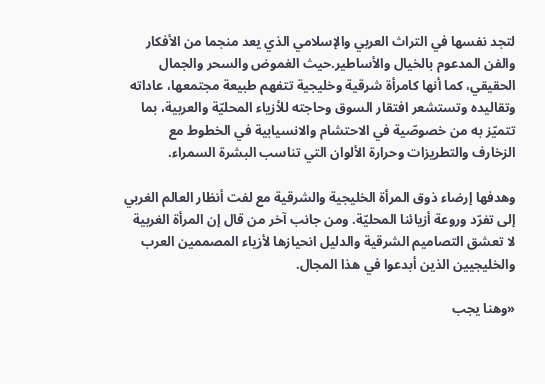لتجد نفسها في التراث العربي والإسلامي الذي يعد منجما من الأفكار والفن المدعوم بالخيال والأساطير.حيث الغموض والسحر والجمال الحقيقي، كما أنها كامرأة شرقية وخليجية تتفهم طبيعة مجتمعها، عاداته وتقاليده وتستشعر افتقار السوق وحاجته للأزياء المحليّة والعربية، بما تتميّز به من خصوصّية في الاحتشام والانسيابية في الخطوط مع الزخارف والتطريزات وحرارة الألوان التي تناسب البشرة السمراء.

وهدفها إرضاء ذوق المرأة الخليجية والشرقية مع لفت أنظار العالم الغربي إلى تفرّد وروعة أزيائنا المحليّة. ومن جانب آخر من قال إن المرأة الغربية لا تعشق التصاميم الشرقية والدليل انحيازها لأزياء المصممين العرب والخليجيين الذين أبدعوا في هذا المجال.

«وهنا يجب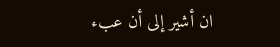ان أشير إلى أن عبء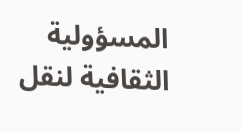المسؤولية الثقافية لنقل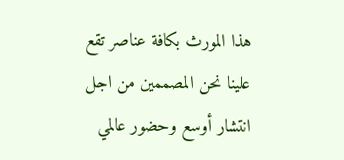هذا المورث بكافة عناصر تقع علينا نحن المصممين من اجل انتشار أوسع وحضور عالمي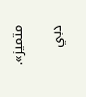متميز».

دبي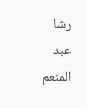رشا عبد المنعم